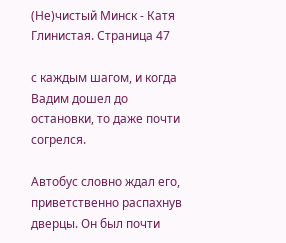(Не)чистый Минск - Катя Глинистая. Страница 47

с каждым шагом, и когда Вадим дошел до остановки, то даже почти согрелся.

Автобус словно ждал его, приветственно распахнув дверцы. Он был почти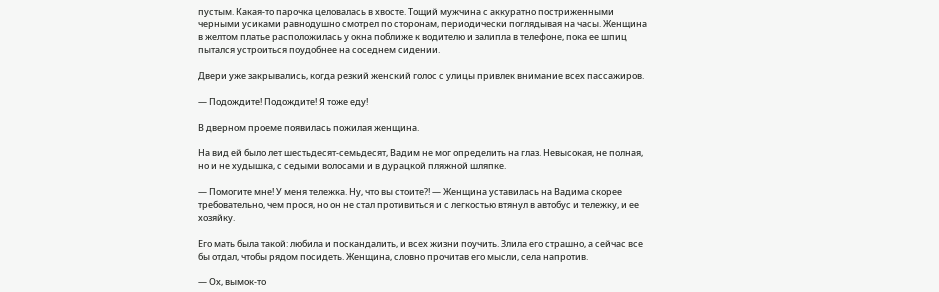пустым. Какая-то парочка целовалась в хвосте. Тощий мужчина с аккуратно постриженными черными усиками равнодушно смотрел по сторонам, периодически поглядывая на часы. Женщина в желтом платье расположилась у окна поближе к водителю и залипла в телефоне, пока ее шпиц пытался устроиться поудобнее на соседнем сидении.

Двери уже закрывались, когда резкий женский голос с улицы привлек внимание всех пассажиров.

— Подождите! Подождите! Я тоже еду!

В дверном проеме появилась пожилая женщина.

На вид ей было лет шестьдесят-семьдесят, Вадим не мог определить на глаз. Невысокая, не полная, но и не худышка, с седыми волосами и в дурацкой пляжной шляпке.

— Помогите мне! У меня тележка. Ну, что вы стоите?! — Женщина уставилась на Вадима скорее требовательно, чем прося, но он не стал противиться и с легкостью втянул в автобус и тележку, и ее хозяйку.

Его мать была такой: любила и поскандалить, и всех жизни поучить. Злила его страшно, а сейчас все бы отдал, чтобы рядом посидеть. Женщина, словно прочитав его мысли, села напротив.

— Ох, вымок-то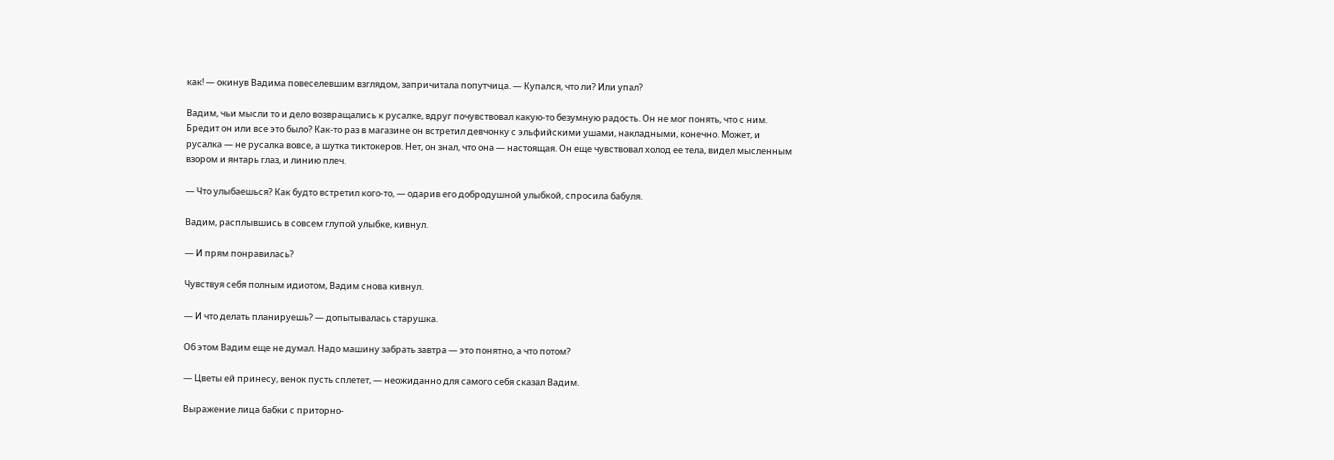как! — окинув Вадима повеселевшим взглядом, запричитала попутчица. — Купался, что ли? Или упал?

Вадим, чьи мысли то и дело возвращались к русалке, вдруг почувствовал какую-то безумную радость. Он не мог понять, что с ним. Бредит он или все это было? Как-то раз в магазине он встретил девчонку с эльфийскими ушами, накладными, конечно. Может, и русалка — не русалка вовсе, а шутка тиктокеров. Нет, он знал, что она — настоящая. Он еще чувствовал холод ее тела, видел мысленным взором и янтарь глаз, и линию плеч.

— Что улыбаешься? Как будто встретил кого-то, — одарив его добродушной улыбкой, спросила бабуля.

Вадим, расплывшись в совсем глупой улыбке, кивнул.

— И прям понравилась?

Чувствуя себя полным идиотом, Вадим снова кивнул.

— И что делать планируешь? — допытывалась старушка.

Об этом Вадим еще не думал. Надо машину забрать завтра — это понятно, а что потом?

— Цветы ей принесу, венок пусть сплетет, — неожиданно для самого себя сказал Вадим.

Выражение лица бабки с приторно-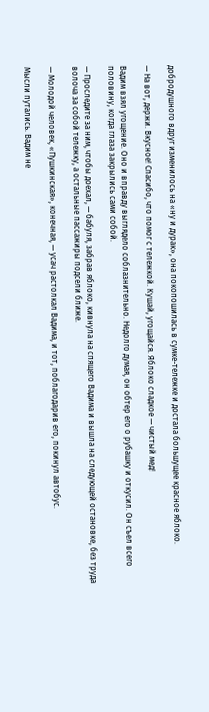добродушного вдруг изменилось на «ну и дурак», она покопошилась в сумке-тележке и достала большущее красное яблоко.

— На вот, держи. Вкусное! Спасибо, что помог с тележкой. Кушай, угощайся. Яблоко сладкое — чистый мед!

Вадим взял угощение. Оно и вправду выглядело соблазнительно. Недолго думая, он обтер его о рубашку и откусил. Он съел всего половину, когда глаза закрылись сами собой.

— Проследите за ним, чтобы доехал, — бабуля, забрав яблоко, кивнула на спящего Вадима и вышла на следующей остановке, без труда волоча за собой тележку, а остальные пассажиры подсели ближе.

— Молодой человек, «Пушкинская», конечная, — усач растолкал Вадима, и тот, поблагодарив его, покинул автобус.

Мысли путались. Вадим не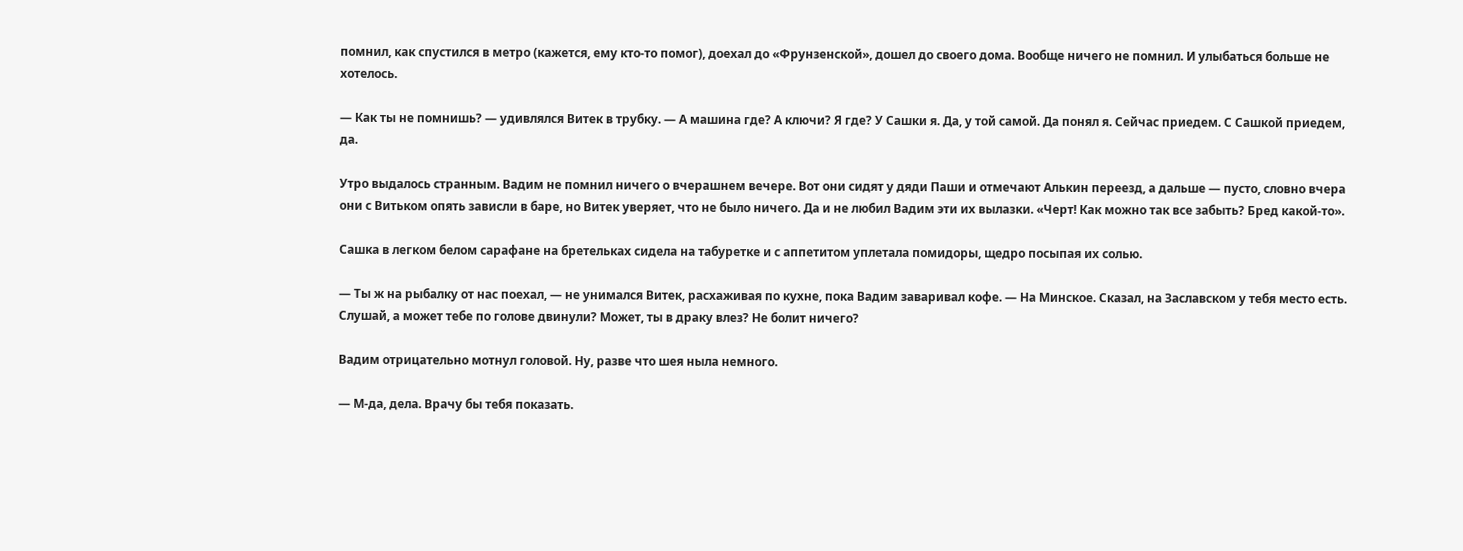помнил, как спустился в метро (кажется, ему кто-то помог), доехал до «Фрунзенской», дошел до своего дома. Вообще ничего не помнил. И улыбаться больше не хотелось.

— Как ты не помнишь? — удивлялся Витек в трубку. — А машина где? А ключи? Я где? У Сашки я. Да, у той самой. Да понял я. Сейчас приедем. С Сашкой приедем, да.

Утро выдалось странным. Вадим не помнил ничего о вчерашнем вечере. Вот они сидят у дяди Паши и отмечают Алькин переезд, а дальше — пусто, словно вчера они с Витьком опять зависли в баре, но Витек уверяет, что не было ничего. Да и не любил Вадим эти их вылазки. «Черт! Как можно так все забыть? Бред какой-то».

Сашка в легком белом сарафане на бретельках сидела на табуретке и с аппетитом уплетала помидоры, щедро посыпая их солью.

— Ты ж на рыбалку от нас поехал, — не унимался Витек, расхаживая по кухне, пока Вадим заваривал кофе. — На Минское. Сказал, на Заславском у тебя место есть. Слушай, а может тебе по голове двинули? Может, ты в драку влез? Не болит ничего?

Вадим отрицательно мотнул головой. Ну, разве что шея ныла немного.

— М-да, дела. Врачу бы тебя показать.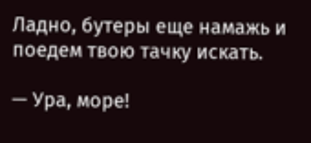Ладно, бутеры еще намажь и поедем твою тачку искать.

— Ура, море!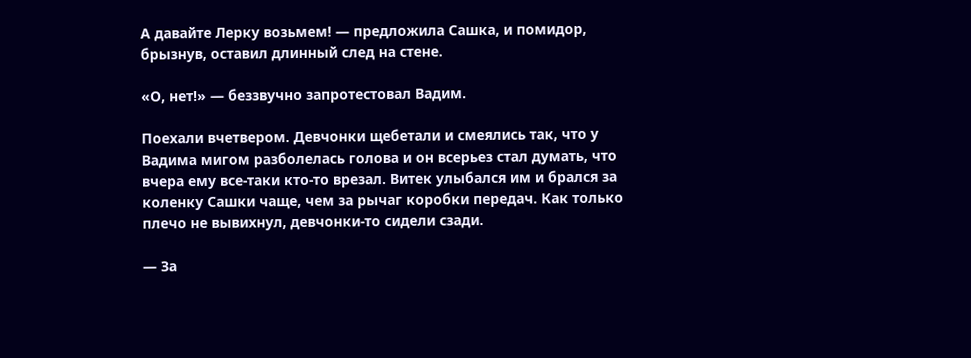А давайте Лерку возьмем! — предложила Сашка, и помидор, брызнув, оставил длинный след на стене.

«О, нет!» — беззвучно запротестовал Вадим.

Поехали вчетвером. Девчонки щебетали и смеялись так, что у Вадима мигом разболелась голова и он всерьез стал думать, что вчера ему все-таки кто-то врезал. Витек улыбался им и брался за коленку Сашки чаще, чем за рычаг коробки передач. Как только плечо не вывихнул, девчонки-то сидели сзади.

— За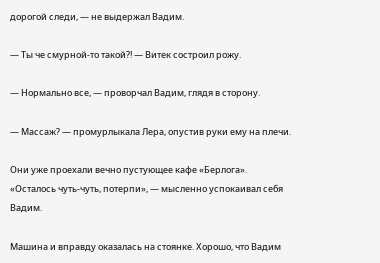дорогой следи, — не выдержал Вадим.

— Ты че смурной-то такой?! — Витек состроил рожу.

— Нормально все, — проворчал Вадим, глядя в сторону.

— Массаж? — промурлыкала Лера, опустив руки ему на плечи.

Они уже проехали вечно пустующее кафе «Берлога». «Осталось чуть-чуть, потерпи», — мысленно успокаивал себя Вадим.

Машина и вправду оказалась на стоянке. Хорошо, что Вадим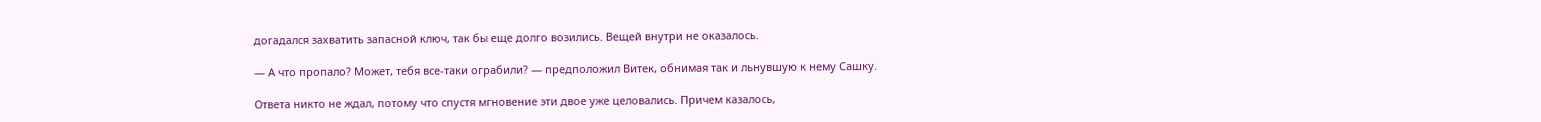догадался захватить запасной ключ, так бы еще долго возились. Вещей внутри не оказалось.

— А что пропало? Может, тебя все-таки ограбили? — предположил Витек, обнимая так и льнувшую к нему Сашку.

Ответа никто не ждал, потому что спустя мгновение эти двое уже целовались. Причем казалось,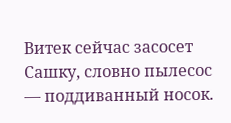Витек сейчас засосет Сашку, словно пылесос — поддиванный носок.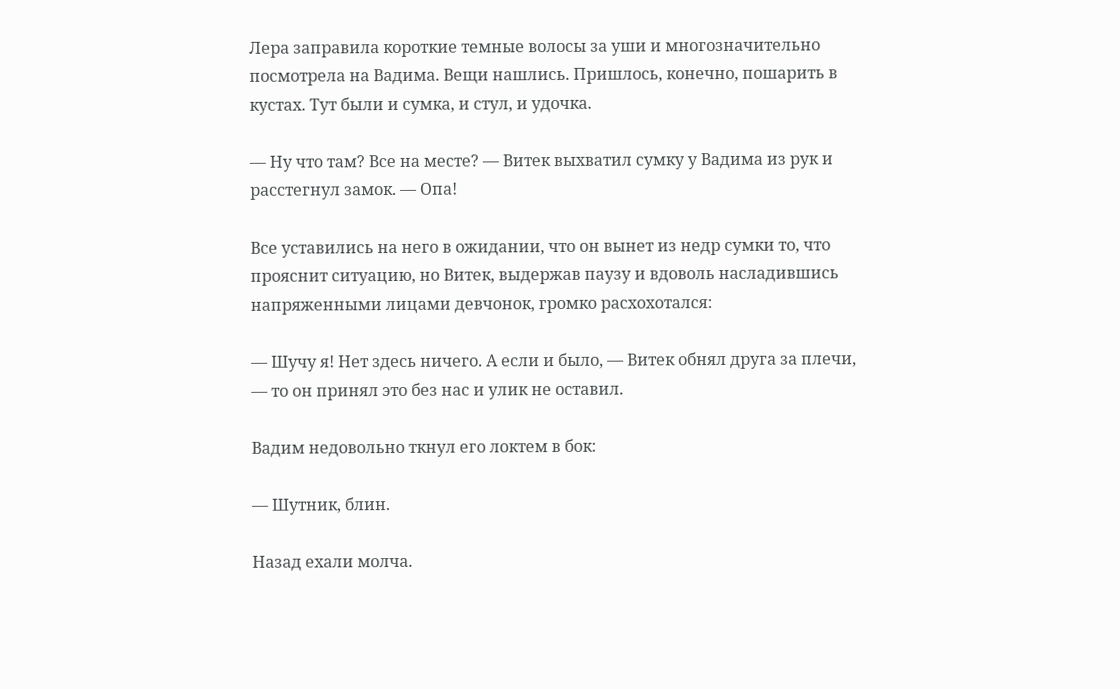Лера заправила короткие темные волосы за уши и многозначительно посмотрела на Вадима. Вещи нашлись. Пришлось, конечно, пошарить в кустах. Тут были и сумка, и стул, и удочка.

— Ну что там? Все на месте? — Витек выхватил сумку у Вадима из рук и расстегнул замок. — Опа!

Все уставились на него в ожидании, что он вынет из недр сумки то, что прояснит ситуацию, но Витек, выдержав паузу и вдоволь насладившись напряженными лицами девчонок, громко расхохотался:

— Шучу я! Нет здесь ничего. А если и было, — Витек обнял друга за плечи, — то он принял это без нас и улик не оставил.

Вадим недовольно ткнул его локтем в бок:

— Шутник, блин.

Назад ехали молча.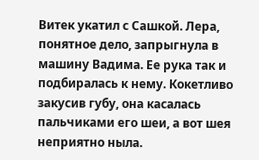Витек укатил с Сашкой. Лера, понятное дело, запрыгнула в машину Вадима. Ее рука так и подбиралась к нему. Кокетливо закусив губу, она касалась пальчиками его шеи, а вот шея неприятно ныла.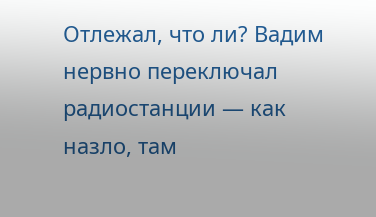Отлежал, что ли? Вадим нервно переключал радиостанции — как назло, там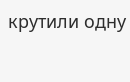крутили одну